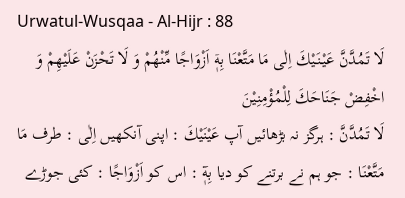Urwatul-Wusqaa - Al-Hijr : 88
لَا تَمُدَّنَّ عَیْنَیْكَ اِلٰى مَا مَتَّعْنَا بِهٖۤ اَزْوَاجًا مِّنْهُمْ وَ لَا تَحْزَنْ عَلَیْهِمْ وَ اخْفِضْ جَنَاحَكَ لِلْمُؤْمِنِیْنَ
لَا تَمُدَّنَّ : ہرگز نہ بڑھائیں آپ عَيْنَيْكَ : اپنی آنکھیں اِلٰى : طرف مَا مَتَّعْنَا : جو ہم نے برتنے کو دیا بِهٖٓ : اس کو اَزْوَاجًا : کئی جوڑے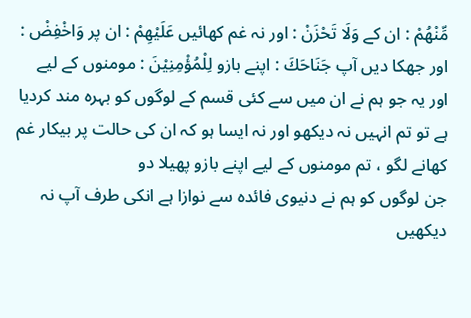مِّنْهُمْ : ان کے وَلَا تَحْزَنْ : اور نہ غم کھائیں عَلَيْهِمْ : ان پر وَاخْفِضْ : اور جھکا دیں آپ جَنَاحَكَ : اپنے بازو لِلْمُؤْمِنِيْنَ : مومنوں کے لیے
اور یہ جو ہم نے ان میں سے کئی قسم کے لوگوں کو بہرہ مند کردیا ہے تو تم انہیں نہ دیکھو اور نہ ایسا ہو کہ ان کی حالت پر بیکار غم کھانے لگو ، تم مومنوں کے لیے اپنے بازو پھیلا دو
جن لوگوں کو ہم نے دنیوی فائدہ سے نوازا ہے انکی طرف آپ نہ دیکھیں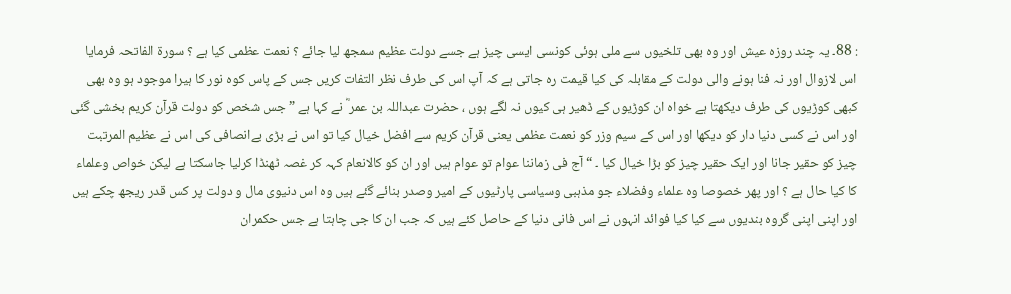: 88۔ یہ چند روزہ عیش اور وہ بھی تلخیوں سے ملی ہوئی کونسی ایسی چیز ہے جسے دولت عظیم سمجھ لیا جائے ؟ نعمت عظمی کیا ہے ؟ سورة الفاتحہ فرمایا اس لازوال اور نہ فنا ہونے والی دولت کے مقابلہ کی کیا قیمت رہ جاتی ہے کہ آپ اس کی طرف نظر التفات کریں جس کے پاس کوہ نور کا ہیرا موجود ہو وہ بھی کبھی کوڑیوں کی طرف دیکھتا ہے خواہ ان کوڑیوں کے ڈھیر ہی کیوں نہ لگے ہوں ، حضرت عبداللہ بن عمر ؓ نے کہا ہے ” جس شخص کو دولت قرآن کریم بخشی گئی اور اس نے کسی دنیا دار کو دیکھا اور اس کے سیم وزر کو نعمت عظمی یعنی قرآن کریم سے افضل خیال کیا تو اس نے بڑی بےانصافی کی اس نے عظیم المرتبت چیز کو حقیر جانا اور ایک حقیر چیز کو بڑا خیال کیا ۔ “ آج فی زماننا عوام تو عوام ہیں اور ان کو کالانعام کہہ کر غصہ ٹھنڈا کرلیا جاسکتا ہے لیکن خواص وعلماء کا کیا حال ہے ؟ اور پھر خصوصا وہ علماء وفضلاء جو مذہبی وسیاسی پارٹیوں کے امیر وصدر بنائے گئے ہیں وہ اس دنیوی مال و دولت پر کس قدر ریجھ چکے ہیں اور اپنی اپنی گروہ بندیوں سے کیا کیا فوائد انہوں نے اس فانی دنیا کے حاصل کئے ہیں کہ جب ان کا جی چاہتا ہے جس حکمران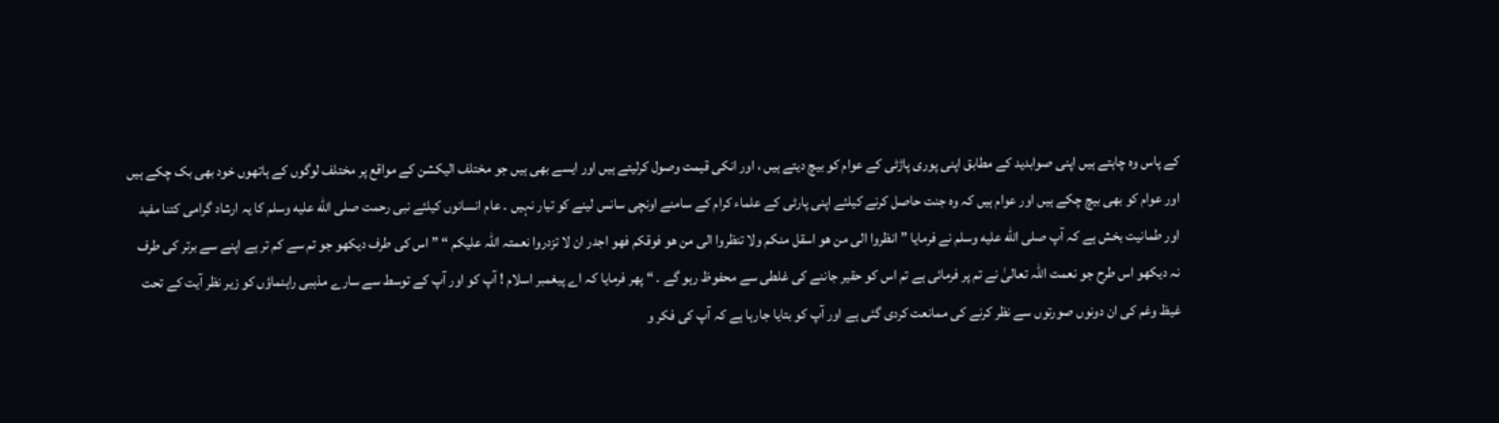کے پاس وہ چاہتے ہیں اپنی صوابدید کے مطابق اپنی پوری پاڑٹی کے عوام کو بیچ دیتے ہیں ، اور انکی قیمت وصول کرلیتے ہیں اور ایسے بھی ہیں جو مختلف الیکشن کے مواقع پر مختلف لوگوں کے ہاتھوں خود بھی بک چکے ہیں اور عوام کو بھی بیچ چکے ہیں اور عوام ہیں کہ وہ جنت حاصل کرنے کیلئے اپنی پارٹی کے علماء کرام کے سامنے اونچی سانس لینے کو تیار نہیں ۔ عام انسانوں کیلئے نبی رحمت صلى الله عليه وسلم کا یہ ارشاد گرامی کتنا مفید اور طمانیت بخش ہے کہ آپ صلى الله عليه وسلم نے فرمایا ” انظروا الی من ھو اسقل منکم ولا تنظروا الی من ھو فوقکم فھو اجدر ان لا تزدروا نعمتہ اللہ علیکم “ ” اس کی طرف دیکھو جو تم سے کم تر ہے اپنے سے برتر کی طرف نہ دیکھو اس طرح جو نعمت اللہ تعالیٰ نے تم پر فرمائی ہے تم اس کو حقیر جاننے کی غلطی سے محفوظ رہو گے ۔ “ پھر فرمایا کہ اے پیغمبر اسلام ! آپ کو اور آپ کے توسط سے سارے مذہبی راہنماؤں کو زیر نظر آیت کے تحت غیظ وغم کی ان دونوں صورتوں سے نظر کرنے کی ممانعت کردی گئی ہے اور آپ کو بتایا جارہا ہے کہ آپ کی فکر و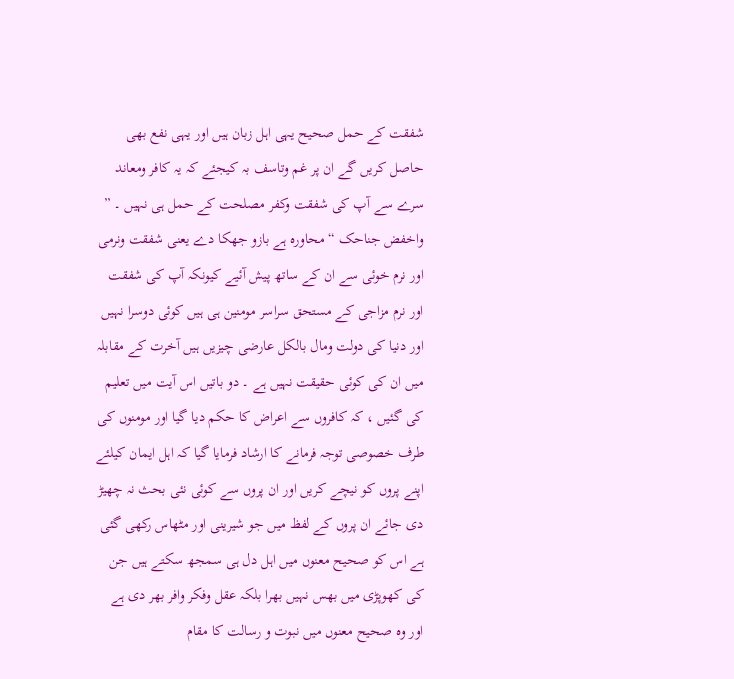شفقت کے حمل صحیح یہی اہل زبان ہیں اور یہی نفع بھی حاصل کریں گے ان پر غم وتاسف بہ کیجئے کہ یہ کافر ومعاند سرے سے آپ کی شفقت وکفر مصلحت کے حمل ہی نہیں ۔ ” واخفض جناحک “ محاورہ ہے بازو جھکا دے یعنی شفقت ونرمی اور نرم خوئی سے ان کے ساتھ پیش آئیے کیونکہ آپ کی شفقت اور نرم مزاجی کے مستحق سراسر مومنین ہی ہیں کوئی دوسرا نہیں اور دنیا کی دولت ومال بالکل عارضی چیزیں ہیں آخرت کے مقابلہ میں ان کی کوئی حقیقت نہیں ہے ۔ دو باتیں اس آیت میں تعلیم کی گئیں ، کہ کافروں سے اعراض کا حکم دیا گیا اور مومنوں کی طرف خصوصی توجہ فرمانے کا ارشاد فرمایا گیا کہ اہل ایمان کیلئے اپنے پروں کو نیچے کریں اور ان پروں سے کوئی نئی بحث نہ چھیڑ دی جائے ان پروں کے لفظ میں جو شیرینی اور مٹھاس رکھی گئی ہے اس کو صحیح معنوں میں اہل دل ہی سمجھ سکتے ہیں جن کی کھوپڑی میں بھس نہیں بھرا بلکہ عقل وفکر وافر بھر دی ہے اور وہ صحیح معنوں میں نبوت و رسالت کا مقام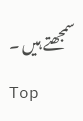سمجھتے ہیں ۔
Top